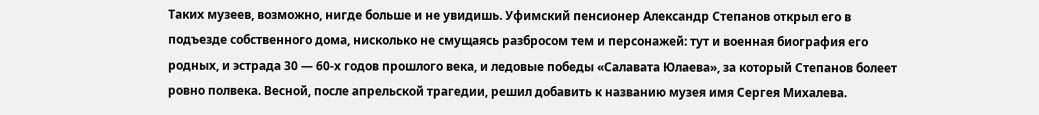Таких музеев, возможно, нигде больше и не увидишь. Уфимский пенсионер Александр Степанов открыл его в подъезде собственного дома, нисколько не смущаясь разбросом тем и персонажей: тут и военная биография его родных, и эстрада 30 — 60-х годов прошлого века, и ледовые победы «Салавата Юлаева», за который Степанов болеет ровно полвека. Весной, после апрельской трагедии, решил добавить к названию музея имя Сергея Михалева.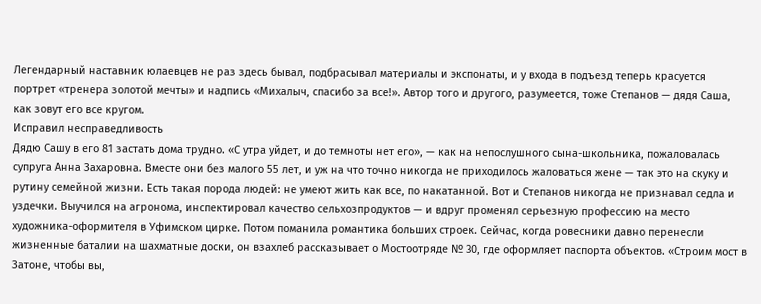Легендарный наставник юлаевцев не раз здесь бывал, подбрасывал материалы и экспонаты, и у входа в подъезд теперь красуется портрет «тренера золотой мечты» и надпись «Михалыч, спасибо за все!». Автор того и другого, разумеется, тоже Степанов — дядя Саша, как зовут его все кругом.
Исправил несправедливость
Дядю Сашу в его 81 застать дома трудно. «С утра уйдет, и до темноты нет его», — как на непослушного сына-школьника, пожаловалась супруга Анна Захаровна. Вместе они без малого 55 лет, и уж на что точно никогда не приходилось жаловаться жене — так это на скуку и рутину семейной жизни. Есть такая порода людей: не умеют жить как все, по накатанной. Вот и Степанов никогда не признавал седла и уздечки. Выучился на агронома, инспектировал качество сельхозпродуктов — и вдруг променял серьезную профессию на место художника-оформителя в Уфимском цирке. Потом поманила романтика больших строек. Сейчас, когда ровесники давно перенесли жизненные баталии на шахматные доски, он взахлеб рассказывает о Мостоотряде № 30, где оформляет паспорта объектов. «Строим мост в Затоне, чтобы вы,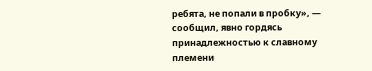ребята, не попали в пробку», — сообщил, явно гордясь принадлежностью к славному племени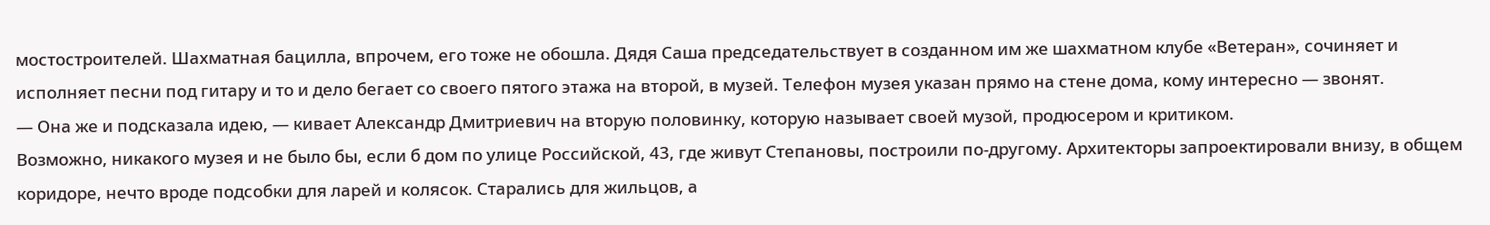мостостроителей. Шахматная бацилла, впрочем, его тоже не обошла. Дядя Саша председательствует в созданном им же шахматном клубе «Ветеран», сочиняет и исполняет песни под гитару и то и дело бегает со своего пятого этажа на второй, в музей. Телефон музея указан прямо на стене дома, кому интересно — звонят.
— Она же и подсказала идею, — кивает Александр Дмитриевич на вторую половинку, которую называет своей музой, продюсером и критиком.
Возможно, никакого музея и не было бы, если б дом по улице Российской, 43, где живут Степановы, построили по-другому. Архитекторы запроектировали внизу, в общем коридоре, нечто вроде подсобки для ларей и колясок. Старались для жильцов, а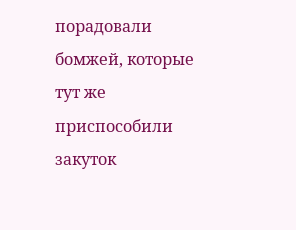порадовали бомжей, которые тут же приспособили закуток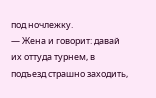под ночлежку.
— Жена и говорит: давай их оттуда турнем, в подъезд страшно заходить,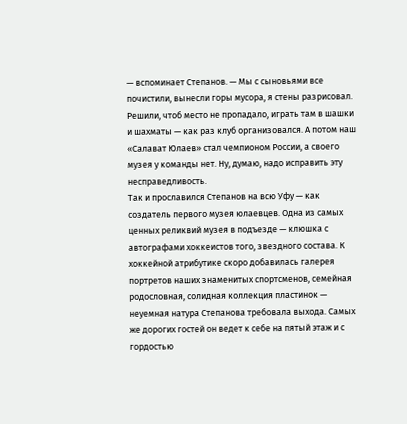— вспоминает Степанов. — Мы с сыновьями все почистили, вынесли горы мусора, я стены разрисовал. Решили, чтоб место не пропадало, играть там в шашки и шахматы — как раз клуб организовался. А потом наш «Салават Юлаев» стал чемпионом России, а своего музея у команды нет. Ну, думаю, надо исправить эту несправедливость.
Так и прославился Степанов на всю Уфу — как создатель первого музея юлаевцев. Одна из самых ценных реликвий музея в подъезде — клюшка с автографами хоккеистов того, звездного состава. К хоккейной атрибутике скоро добавилась галерея портретов наших знаменитых спортсменов, семейная родословная, солидная коллекция пластинок — неуемная натура Степанова требовала выхода. Самых же дорогих гостей он ведет к себе на пятый этаж и с гордостью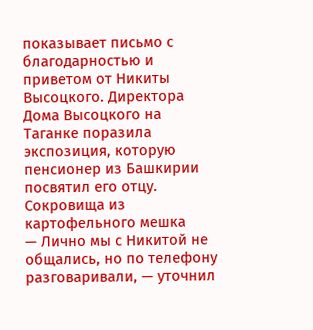показывает письмо с благодарностью и приветом от Никиты Высоцкого. Директора Дома Высоцкого на Таганке поразила экспозиция, которую пенсионер из Башкирии посвятил его отцу.
Сокровища из картофельного мешка
— Лично мы с Никитой не общались, но по телефону разговаривали, — уточнил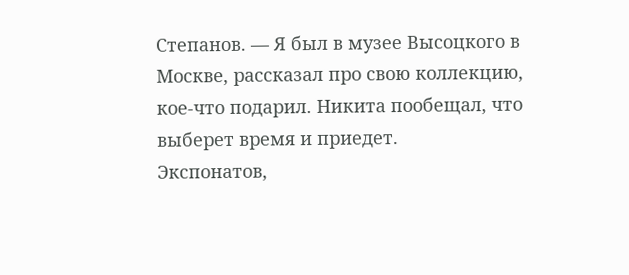Степанов. — Я был в музее Высоцкого в Москве, рассказал про свою коллекцию, кое-что подарил. Никита пообещал, что выберет время и приедет.
Экспонатов,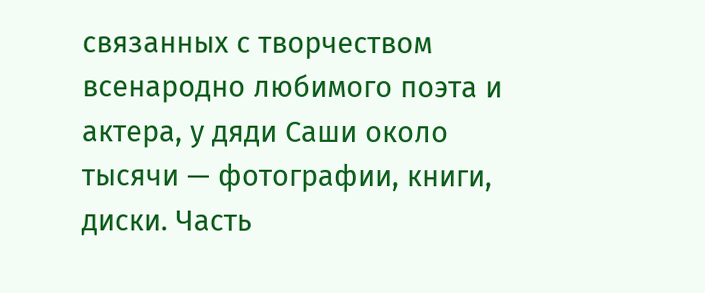связанных с творчеством всенародно любимого поэта и актера, у дяди Саши около тысячи — фотографии, книги, диски. Часть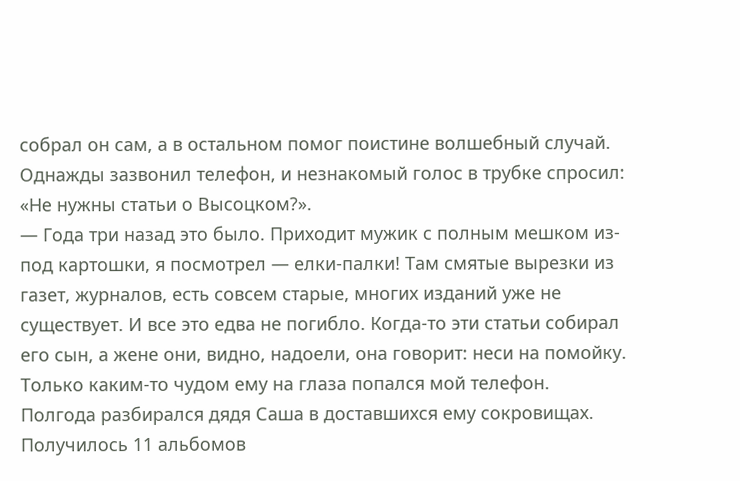собрал он сам, а в остальном помог поистине волшебный случай. Однажды зазвонил телефон, и незнакомый голос в трубке спросил: «Не нужны статьи о Высоцком?».
— Года три назад это было. Приходит мужик с полным мешком из-под картошки, я посмотрел — елки-палки! Там смятые вырезки из газет, журналов, есть совсем старые, многих изданий уже не существует. И все это едва не погибло. Когда-то эти статьи собирал его сын, а жене они, видно, надоели, она говорит: неси на помойку. Только каким-то чудом ему на глаза попался мой телефон.
Полгода разбирался дядя Саша в доставшихся ему сокровищах. Получилось 11 альбомов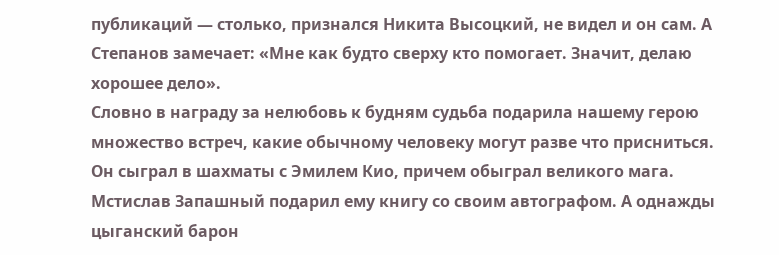публикаций — столько, признался Никита Высоцкий, не видел и он сам. А Степанов замечает: «Мне как будто сверху кто помогает. Значит, делаю хорошее дело».
Словно в награду за нелюбовь к будням судьба подарила нашему герою множество встреч, какие обычному человеку могут разве что присниться. Он сыграл в шахматы с Эмилем Кио, причем обыграл великого мага. Мстислав Запашный подарил ему книгу со своим автографом. А однажды цыганский барон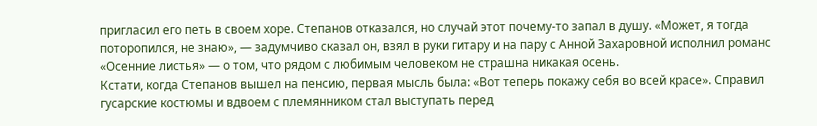пригласил его петь в своем хоре. Степанов отказался, но случай этот почему-то запал в душу. «Может, я тогда поторопился, не знаю», — задумчиво сказал он, взял в руки гитару и на пару с Анной Захаровной исполнил романс «Осенние листья» — о том, что рядом с любимым человеком не страшна никакая осень.
Кстати, когда Степанов вышел на пенсию, первая мысль была: «Вот теперь покажу себя во всей красе». Справил гусарские костюмы и вдвоем с племянником стал выступать перед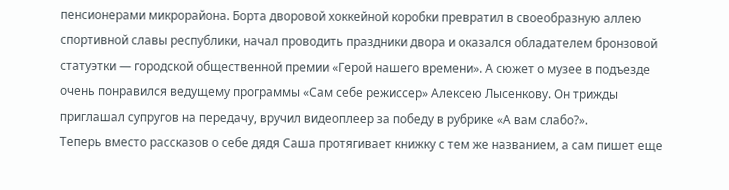пенсионерами микрорайона. Борта дворовой хоккейной коробки превратил в своеобразную аллею спортивной славы республики, начал проводить праздники двора и оказался обладателем бронзовой статуэтки — городской общественной премии «Герой нашего времени». А сюжет о музее в подъезде очень понравился ведущему программы «Сам себе режиссер» Алексею Лысенкову. Он трижды приглашал супругов на передачу, вручил видеоплеер за победу в рубрике «А вам слабо?».
Теперь вместо рассказов о себе дядя Саша протягивает книжку с тем же названием, а сам пишет еще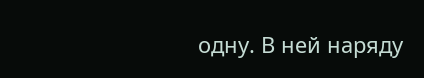одну. В ней наряду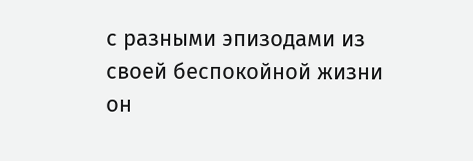с разными эпизодами из своей беспокойной жизни он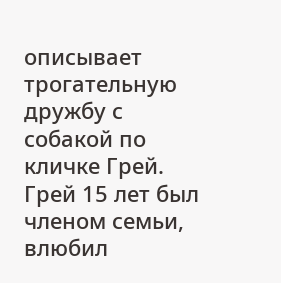описывает трогательную дружбу с собакой по кличке Грей. Грей 15 лет был членом семьи, влюбил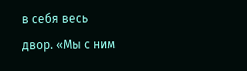в себя весь двор. «Мы с ним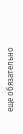еще обязательно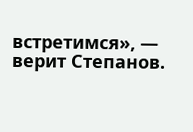встретимся», — верит Степанов.